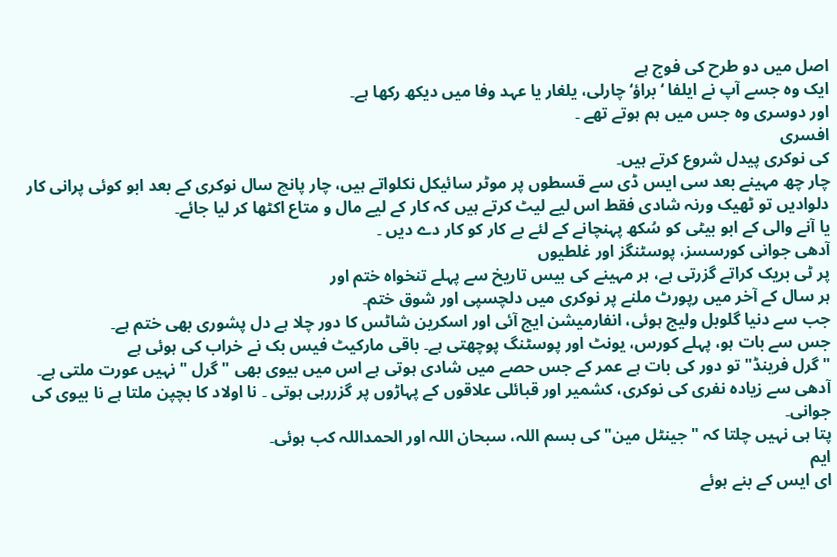اصل میں دو طرح کی فوج ہے
ایک وہ جسے آپ نے ایلفا ‘براؤ‘ چارلی، یلغار یا عہد وفا میں دیکھ رکھا ہے۔
اور دوسری وہ جس میں ہم ہوتے تھے ۔
افسری
کی نوکری پیدل شروع کرتے ہیں۔
چار چھ مہینے بعد سی ایس ڈی سے قسطوں پر موٹر سائیکل نکلواتے ہیں، چار پانچ سال نوکری کے بعد ابو کوئی پرانی کار دلوادیں تو ٹھیک ورنہ شادی فقط اس لیے لیٹ کرتے ہیں کہ کار کے لیے مال و متاع اکٹھا کر لیا جائے۔
یا آنے والی کے ابو بیٹی کو سُکھ پہنچانے کے لئے بے کار کو کار دے دیں ۔
آدھی جوانی کورسسز، پوسٹنگز اور غلطیوں
پر ٹی بریک کراتے گزرتی ہے، ہر مہینے کی بیس تاریخ سے پہلے تنخواہ ختم اور
ہر سال کے آخر میں رپورٹ ملنے پر نوکری میں دلچسپی اور شوق ختم۔
جب سے دنیا گلوبل ولیج ہوئی، انفارمیشن ایج آئی اور اسکرین شاٹس کا دور چلا ہے دل پشوری بھی ختم ہے۔
جس سے بات ہو، پہلے کورس، یونٹ اور پوسٹنگ پوچھتی ہے۔ باقی مارکیٹ فیس بک نے خراب کی ہوئی ہے
"گرل فرینڈ" تو دور کی بات ہے عمر کے جس حصے میں شادی ہوتی ہے اس میں بیوی بھی "گرل " نہیں عورت ملتی ہے۔
آدھی سے زیادہ نفری کی نوکری، کشمیر اور قبائلی علاقوں کے پہاڑوں پر گزررہی ہوتی ۔ نا اولاد کا بچپن ملتا ہے نا بیوی کی جوانی۔
پتا ہی نہیں چلتا کہ "جینٹل مین" کی بسم اللہ، سبحان اللہ اور الحمداللہ کب ہوئی۔
ایم
ای ایس کے بنے ہوئے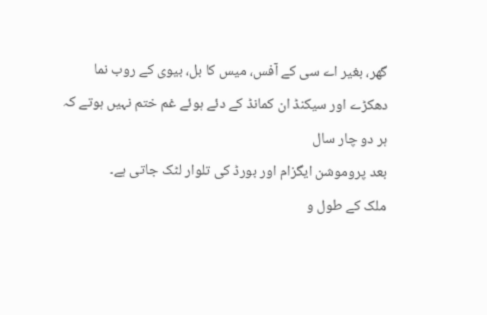گھر، بغیر اے سی کے آفس، میس کا بل، بیوی کے روب نما
دھکڑے اور سیکنڈ ان کمانڈ کے دئے ہوئے غم ختم نہیں ہوتے کہ ہر دو چار سال
بعد پروموشن ایگزام اور بورڈ کی تلوار لٹک جاتی ہے۔
ملک کے طول و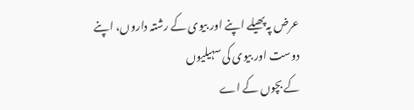عرض پہ پھیلے اپنے اور بیوی کے رشتہ داروں، اپنے دوست اور بیوی کی سہیلیوں
کے بچوں کے اے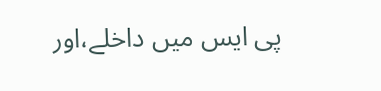پی ایس میں داخلے،اور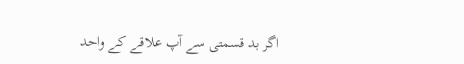اگر بد قسمتی سے آپ علاقے کے واحد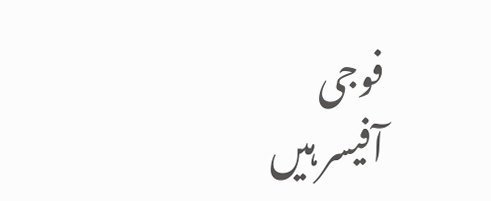فوجی
آفیسر ہیں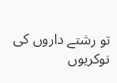تو رشتے داروں کی نوکریوں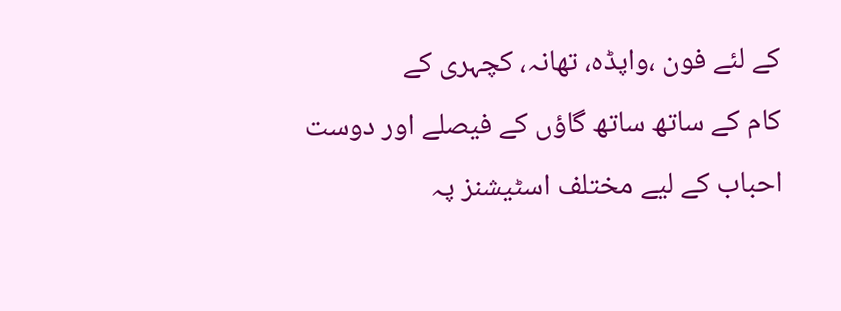کے لئے فون ،واپڈہ، تھانہ، کچہری کے
کام کے ساتھ ساتھ گاؤں کے فیصلے اور دوست احباب کے لیے مختلف اسٹیشنز پہ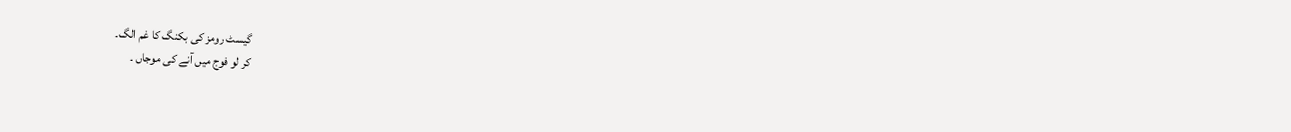گیسٹ رومز کی بکنگ کا غم الگ۔
کر لو فوج میں آنے کی موجاں ۔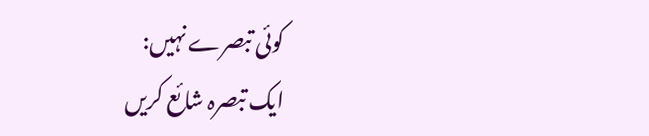کوئی تبصرے نہیں:
ایک تبصرہ شائع کریں